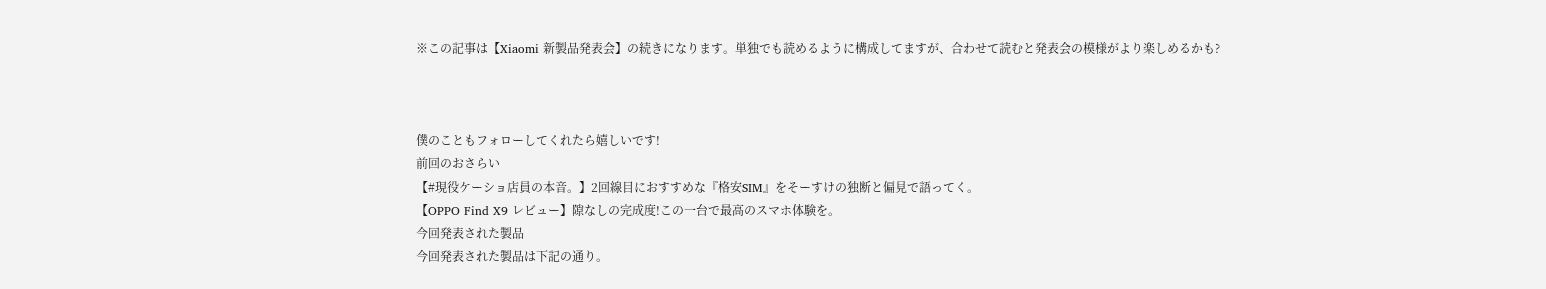※この記事は【Xiaomi 新製品発表会】の続きになります。単独でも読めるように構成してますが、合わせて読むと発表会の模様がより楽しめるかも?



僕のこともフォローしてくれたら嬉しいです!
前回のおさらい
【#現役ケーショ店員の本音。】2回線目におすすめな『格安SIM』をそーすけの独断と偏見で語ってく。
【OPPO Find X9 レビュー】隙なしの完成度!この一台で最高のスマホ体験を。
今回発表された製品
今回発表された製品は下記の通り。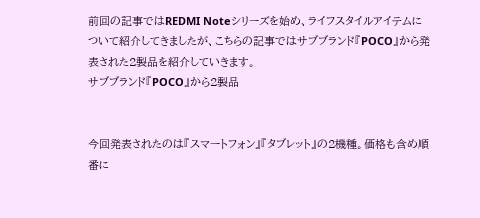前回の記事ではREDMI Noteシリーズを始め、ライフスタイルアイテムについて紹介してきましたが、こちらの記事ではサブブランド『POCO』から発表された2製品を紹介していきます。
サブブランド『POCO』から2製品


今回発表されたのは『スマートフォン』『タブレット』の2機種。価格も含め順番に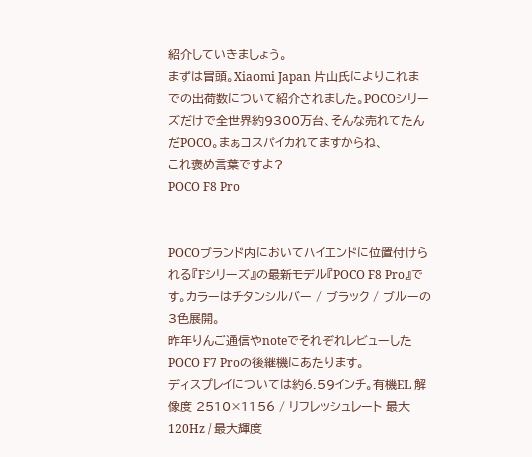紹介していきましょう。
まずは冒頭。Xiaomi Japan 片山氏によりこれまでの出荷数について紹介されました。POCOシリーズだけで全世界約9300万台、そんな売れてたんだPOCO。まぁコスパイカれてますからね、
これ褒め言葉ですよ?
POCO F8 Pro


POCOブランド内においてハイエンドに位置付けられる『Fシリーズ』の最新モデル『POCO F8 Pro』です。カラーはチタンシルバー / ブラック / ブルーの3色展開。
昨年りんご通信やnoteでそれぞれレビューしたPOCO F7 Proの後継機にあたります。
ディスプレイについては約6.59インチ。有機EL 解像度 2510×1156 / リフレッシュレート 最大120Hz / 最大輝度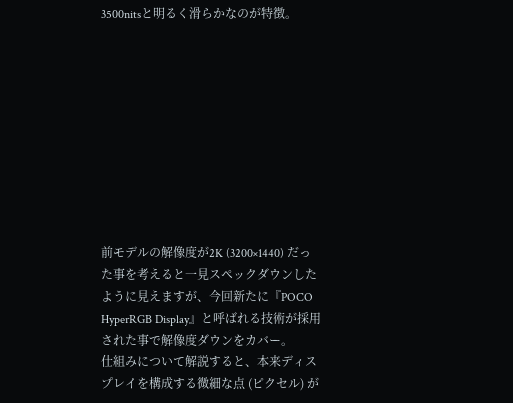3500nitsと明るく滑らかなのが特徴。










前モデルの解像度が2K (3200×1440) だった事を考えると一見スペックダウンしたように見えますが、今回新たに『POCO HyperRGB Display』と呼ばれる技術が採用された事で解像度ダウンをカバー。
仕組みについて解説すると、本来ディスプレイを構成する微細な点 (ピクセル) が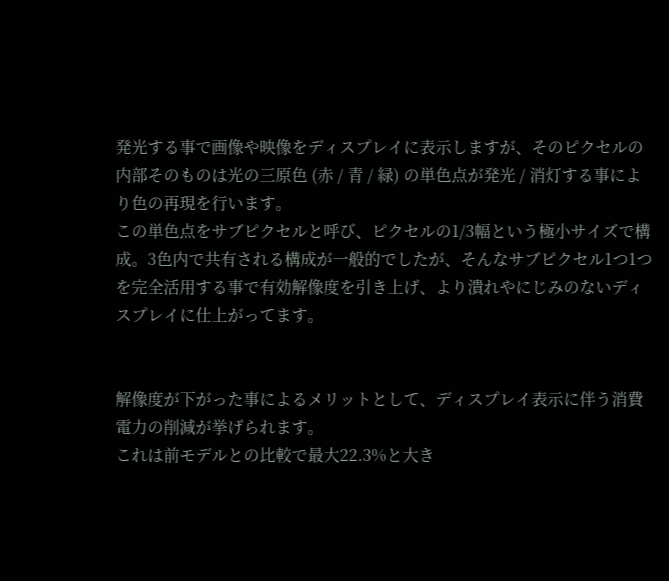発光する事で画像や映像をディスプレイに表示しますが、そのピクセルの内部そのものは光の三原色 (赤 / 青 / 緑) の単色点が発光 / 消灯する事により色の再現を行います。
この単色点をサブピクセルと呼び、ピクセルの1/3幅という極小サイズで構成。3色内で共有される構成が一般的でしたが、そんなサブピクセル1つ1つを完全活用する事で有効解像度を引き上げ、より潰れやにじみのないディスプレイに仕上がってます。


解像度が下がった事によるメリットとして、ディスプレイ表示に伴う消費電力の削減が挙げられます。
これは前モデルとの比較で最大22.3%と大き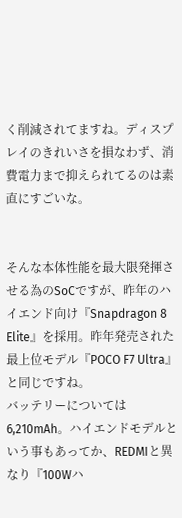く削減されてますね。ディスプレイのきれいさを損なわず、消費電力まで抑えられてるのは素直にすごいな。


そんな本体性能を最大限発揮させる為のSoCですが、昨年のハイエンド向け『Snapdragon 8 Elite』を採用。昨年発売された最上位モデル『POCO F7 Ultra』と同じですね。
バッテリーについては6,210mAh。ハイエンドモデルという事もあってか、REDMIと異なり『100Wハ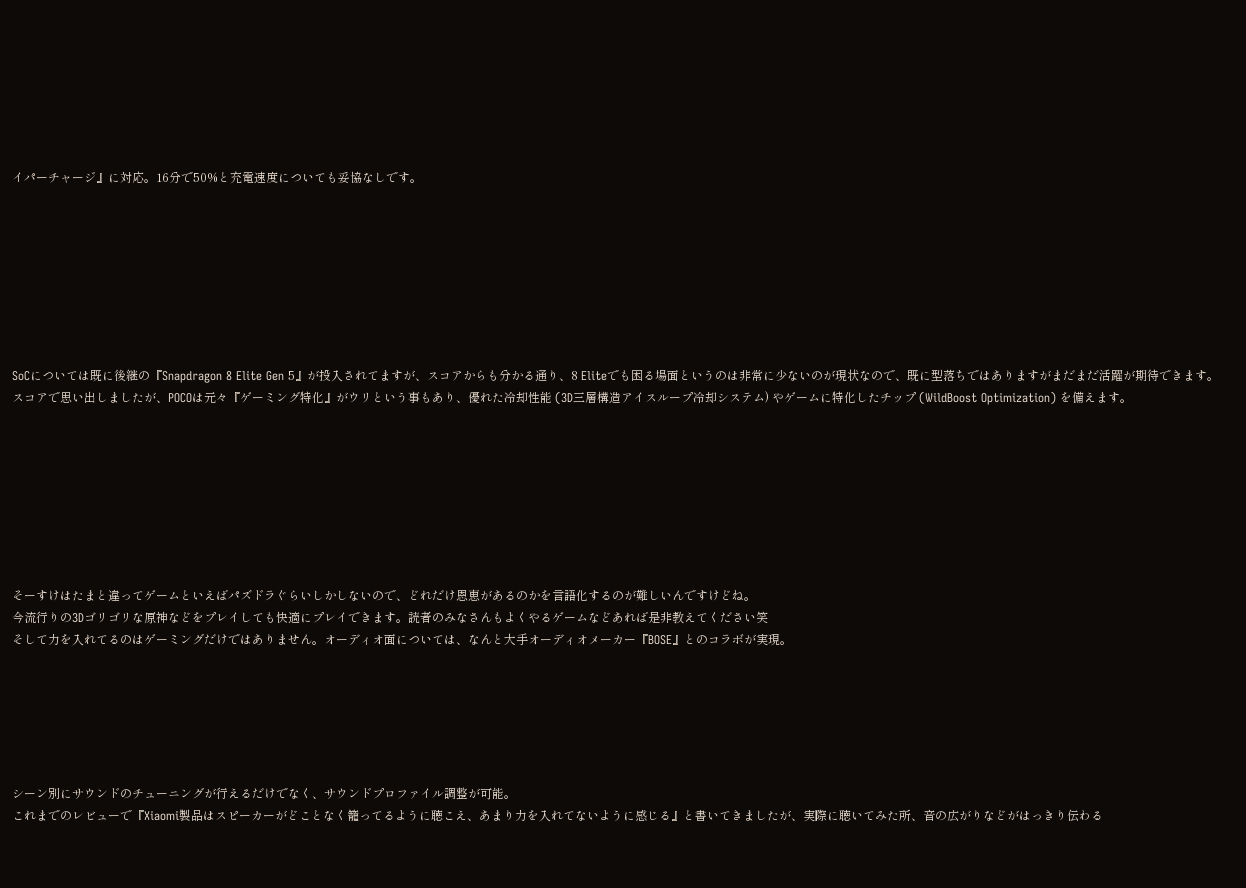イパーチャージ』に対応。16分で50%と充電速度についても妥協なしです。








SoCについては既に後継の『Snapdragon 8 Elite Gen 5』が投入されてますが、スコアからも分かる通り、8 Eliteでも困る場面というのは非常に少ないのが現状なので、既に型落ちではありますがまだまだ活躍が期待できます。
スコアで思い出しましたが、POCOは元々『ゲーミング特化』がウリという事もあり、優れた冷却性能 (3D三層構造アイスループ冷却システム) やゲームに特化したチップ (WildBoost Optimization) を備えます。








そーすけはたまと違ってゲームといえばパズドラぐらいしかしないので、どれだけ恩恵があるのかを言語化するのが難しいんですけどね。
今流行りの3Dゴリゴリな原神などをプレイしても快適にプレイできます。読者のみなさんもよくやるゲームなどあれば是非教えてください笑
そして力を入れてるのはゲーミングだけではありません。オーディオ面については、なんと大手オーディオメーカー『BOSE』とのコラボが実現。






シーン別にサウンドのチューニングが行えるだけでなく、サウンドプロファイル調整が可能。
これまでのレビューで『Xiaomi製品はスピーカーがどことなく籠ってるように聴こえ、あまり力を入れてないように感じる』と書いてきましたが、実際に聴いてみた所、音の広がりなどがはっきり伝わる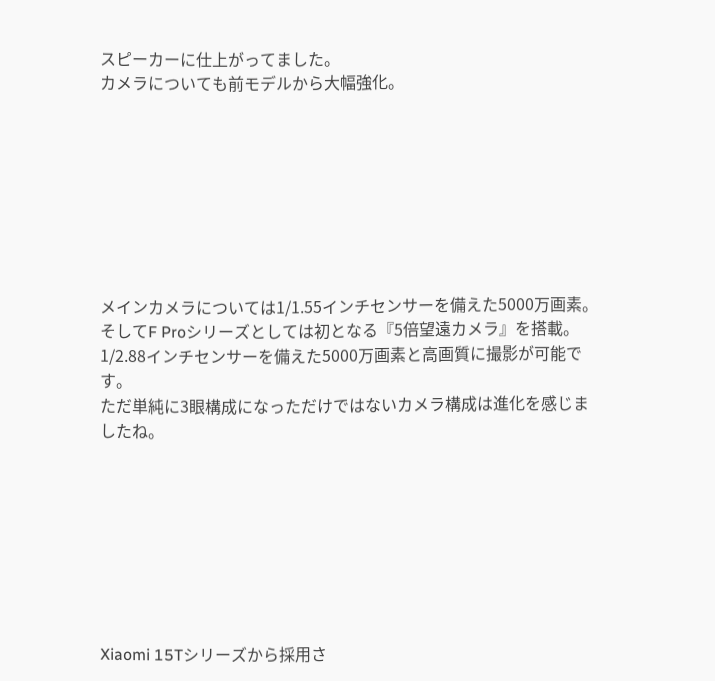スピーカーに仕上がってました。
カメラについても前モデルから大幅強化。








メインカメラについては1/1.55インチセンサーを備えた5000万画素。そしてF Proシリーズとしては初となる『5倍望遠カメラ』を搭載。1/2.88インチセンサーを備えた5000万画素と高画質に撮影が可能です。
ただ単純に3眼構成になっただけではないカメラ構成は進化を感じましたね。








Xiaomi 15Tシリーズから採用さ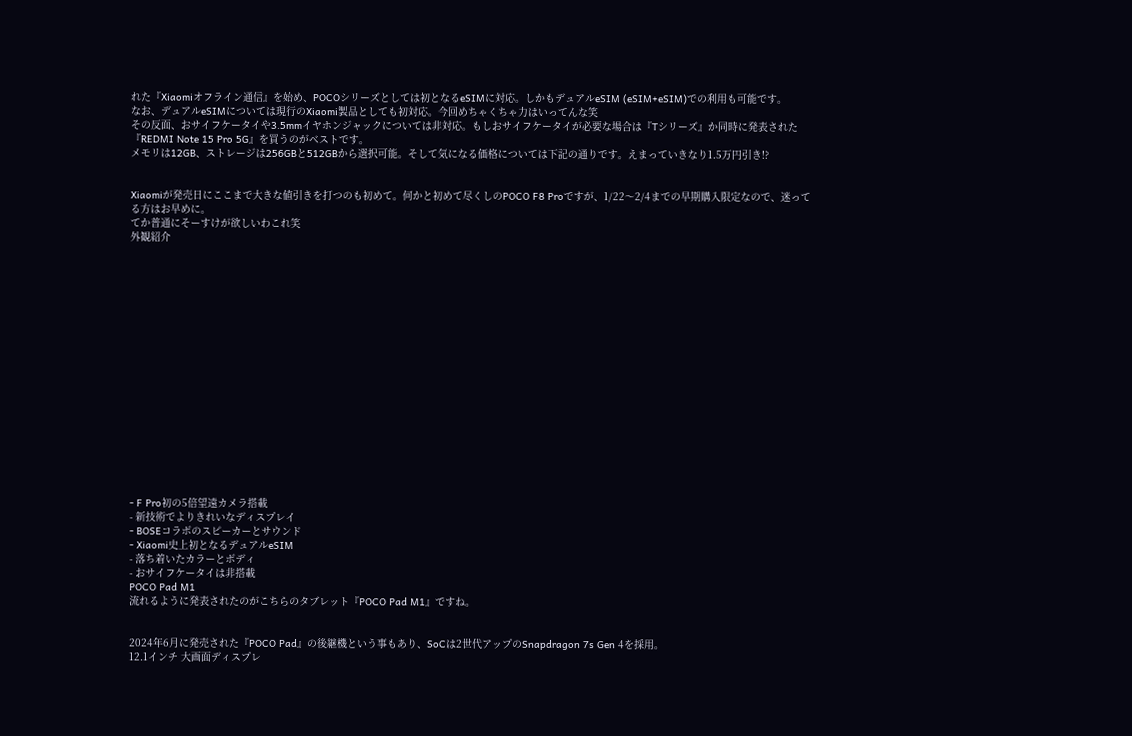れた『Xiaomiオフライン通信』を始め、POCOシリーズとしては初となるeSIMに対応。しかもデュアルeSIM (eSIM+eSIM)での利用も可能です。
なお、デュアルeSIMについては現行のXiaomi製品としても初対応。今回めちゃくちゃ力はいってんな笑
その反面、おサイフケータイや3.5mmイヤホンジャックについては非対応。もしおサイフケータイが必要な場合は『Tシリーズ』か同時に発表された『REDMI Note 15 Pro 5G』を買うのがベストです。
メモリは12GB、ストレージは256GBと512GBから選択可能。そして気になる価格については下記の通りです。えまっていきなり1.5万円引き!?


Xiaomiが発売日にここまで大きな値引きを打つのも初めて。何かと初めて尽くしのPOCO F8 Proですが、1/22〜2/4までの早期購入限定なので、迷ってる方はお早めに。
てか普通にそーすけが欲しいわこれ笑
外観紹介


















- F Pro初の5倍望遠カメラ搭載
- 新技術でよりきれいなディスプレイ
- BOSEコラボのスピーカーとサウンド
- Xiaomi史上初となるデュアルeSIM
- 落ち着いたカラーとボディ
- おサイフケータイは非搭載
POCO Pad M1
流れるように発表されたのがこちらのタブレット『POCO Pad M1』ですね。


2024年6月に発売された『POCO Pad』の後継機という事もあり、SoCは2世代アップのSnapdragon 7s Gen 4を採用。
12.1インチ 大画面ディスプレ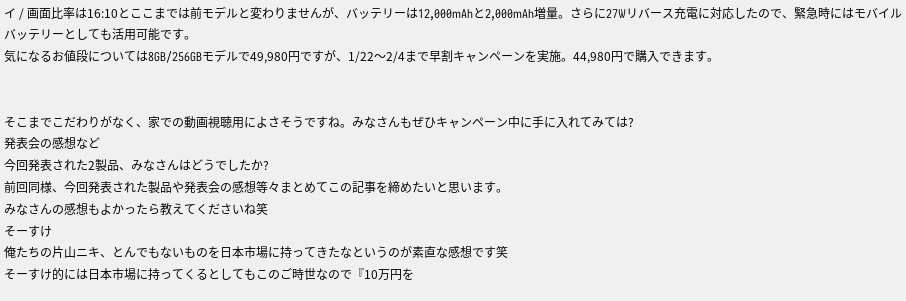イ / 画面比率は16:10とここまでは前モデルと変わりませんが、バッテリーは12,000mAhと2,000mAh増量。さらに27Wリバース充電に対応したので、緊急時にはモバイルバッテリーとしても活用可能です。
気になるお値段については8GB/256GBモデルで49,980円ですが、1/22〜2/4まで早割キャンペーンを実施。44,980円で購入できます。


そこまでこだわりがなく、家での動画視聴用によさそうですね。みなさんもぜひキャンペーン中に手に入れてみては?
発表会の感想など
今回発表された2製品、みなさんはどうでしたか?
前回同様、今回発表された製品や発表会の感想等々まとめてこの記事を締めたいと思います。
みなさんの感想もよかったら教えてくださいね笑
そーすけ
俺たちの片山ニキ、とんでもないものを日本市場に持ってきたなというのが素直な感想です笑
そーすけ的には日本市場に持ってくるとしてもこのご時世なので『10万円を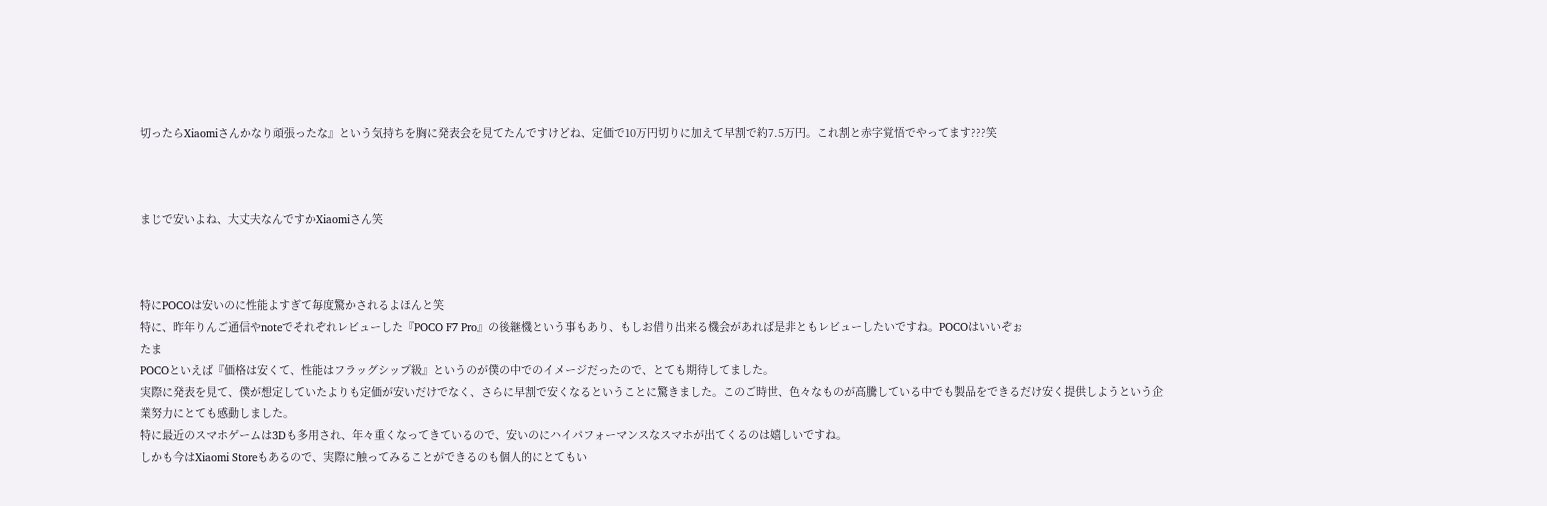切ったらXiaomiさんかなり頑張ったな』という気持ちを胸に発表会を見てたんですけどね、定価で10万円切りに加えて早割で約7.5万円。これ割と赤字覚悟でやってます???笑



まじで安いよね、大丈夫なんですかXiaomiさん笑



特にPOCOは安いのに性能よすぎて毎度驚かされるよほんと笑
特に、昨年りんご通信やnoteでそれぞれレビューした『POCO F7 Pro』の後継機という事もあり、もしお借り出来る機会があれば是非ともレビューしたいですね。POCOはいいぞぉ
たま
POCOといえば『価格は安くて、性能はフラッグシップ級』というのが僕の中でのイメージだったので、とても期待してました。
実際に発表を見て、僕が想定していたよりも定価が安いだけでなく、さらに早割で安くなるということに驚きました。このご時世、色々なものが高騰している中でも製品をできるだけ安く提供しようという企業努力にとても感動しました。
特に最近のスマホゲームは3Dも多用され、年々重くなってきているので、安いのにハイパフォーマンスなスマホが出てくるのは嬉しいですね。
しかも今はXiaomi Storeもあるので、実際に触ってみることができるのも個人的にとてもい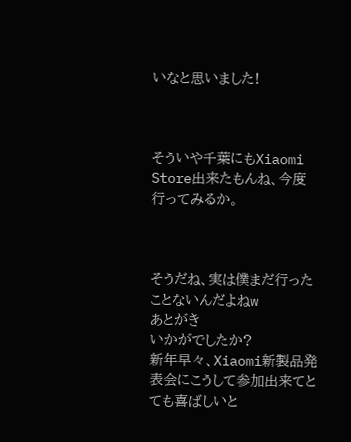いなと思いました!



そういや千葉にもXiaomi Store出来たもんね、今度行ってみるか。



そうだね、実は僕まだ行ったことないんだよねw
あとがき
いかがでしたか?
新年早々、Xiaomi新製品発表会にこうして参加出来てとても喜ばしいと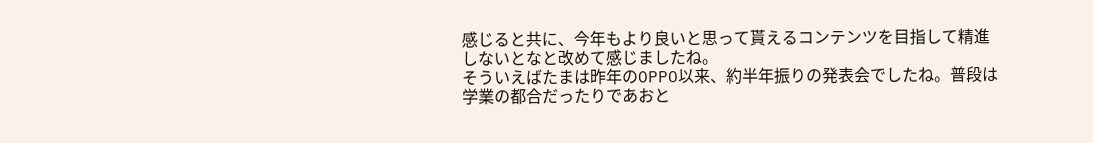感じると共に、今年もより良いと思って貰えるコンテンツを目指して精進しないとなと改めて感じましたね。
そういえばたまは昨年のOPPO以来、約半年振りの発表会でしたね。普段は学業の都合だったりであおと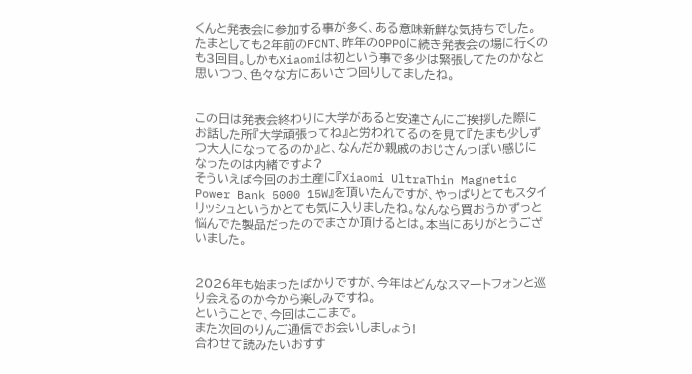くんと発表会に参加する事が多く、ある意味新鮮な気持ちでした。
たまとしても2年前のFCNT、昨年のOPPOに続き発表会の場に行くのも3回目。しかもXiaomiは初という事で多少は緊張してたのかなと思いつつ、色々な方にあいさつ回りしてましたね。


この日は発表会終わりに大学があると安達さんにご挨拶した際にお話した所『大学頑張ってね』と労われてるのを見て『たまも少しずつ大人になってるのか』と、なんだか親戚のおじさんっぽい感じになったのは内緒ですよ?
そういえば今回のお土産に『Xiaomi UltraThin Magnetic Power Bank 5000 15W』を頂いたんですが、やっぱりとてもスタイリッシュというかとても気に入りましたね。なんなら買おうかずっと悩んでた製品だったのでまさか頂けるとは。本当にありがとうございました。


2026年も始まったばかりですが、今年はどんなスマートフォンと巡り会えるのか今から楽しみですね。
ということで、今回はここまで。
また次回のりんご通信でお会いしましょう!
合わせて読みたいおすす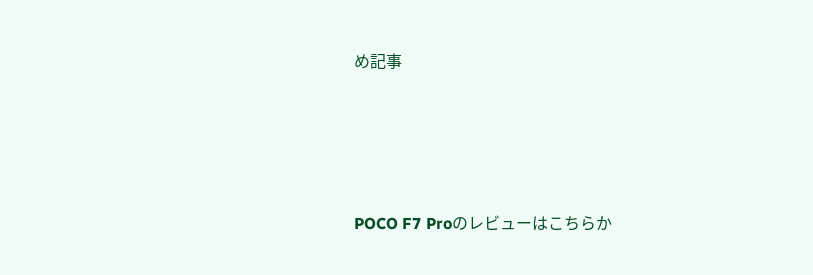め記事




POCO F7 Proのレビューはこちらか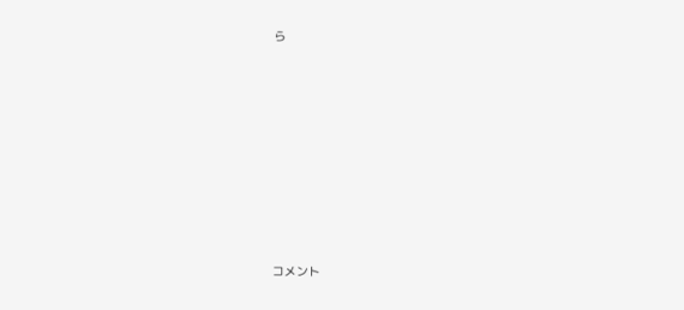ら













コメント